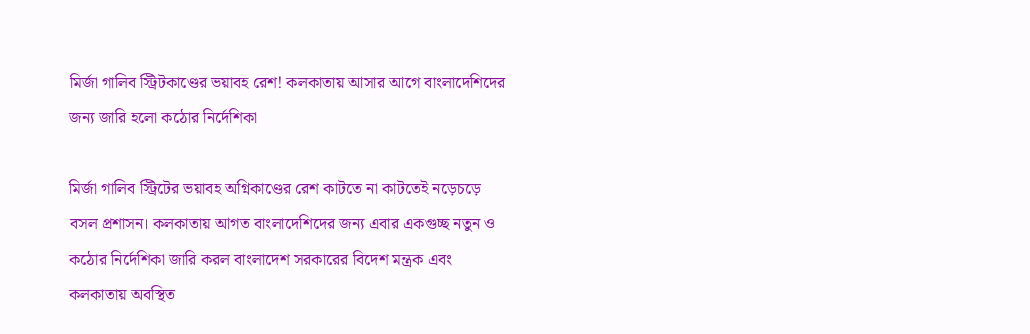মির্জা গালিব স্ট্রিটকাণ্ডের ভয়াবহ রেশ! কলকাতায় আসার আগে বাংলাদেশিদের জন্য জারি হলো কঠোর নির্দেশিকা

মির্জা গালিব স্ট্রিটের ভয়াবহ অগ্নিকাণ্ডের রেশ কাটতে না কাটতেই নড়েচড়ে বসল প্রশাসন। কলকাতায় আগত বাংলাদেশিদের জন্য এবার একগুচ্ছ নতুন ও কঠোর নির্দেশিকা জারি করল বাংলাদেশ সরকারের বিদেশ মন্ত্রক এবং কলকাতায় অবস্থিত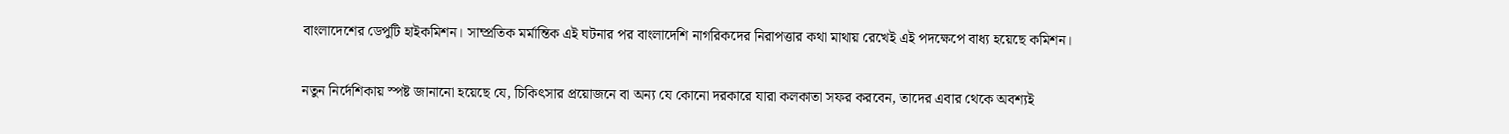বাংলাদেশের ডেপুটি হাইকমিশন। সাম্প্রতিক মর্মান্তিক এই ঘটনার পর বাংলাদেশি নাগরিকদের নিরাপত্তার কথা মাথায় রেখেই এই পদক্ষেপে বাধ্য হয়েছে কমিশন।

নতুন নির্দেশিকায় স্পষ্ট জানানো হয়েছে যে, চিকিৎসার প্রয়োজনে বা অন্য যে কোনো দরকারে যারা কলকাতা সফর করবেন, তাদের এবার থেকে অবশ্যই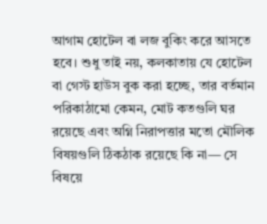আগাম হোটেল বা লজ বুকিং করে আসতে হবে। শুধু তাই নয়, কলকাতায় যে হোটেল বা গেস্ট হাউস বুক করা হচ্ছে, তার বর্তমান পরিকাঠামো কেমন, মোট কতগুলি ঘর রয়েছে এবং অগ্নি নিরাপত্তার মতো মৌলিক বিষয়গুলি ঠিকঠাক রয়েছে কি না— সে বিষয়ে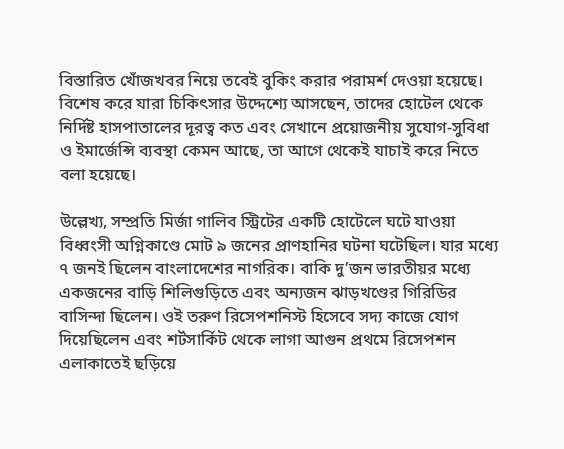বিস্তারিত খোঁজখবর নিয়ে তবেই বুকিং করার পরামর্শ দেওয়া হয়েছে। বিশেষ করে যারা চিকিৎসার উদ্দেশ্যে আসছেন, তাদের হোটেল থেকে নির্দিষ্ট হাসপাতালের দূরত্ব কত এবং সেখানে প্রয়োজনীয় সুযোগ-সুবিধা ও ইমার্জেন্সি ব্যবস্থা কেমন আছে, তা আগে থেকেই যাচাই করে নিতে বলা হয়েছে।

উল্লেখ্য, সম্প্রতি মির্জা গালিব স্ট্রিটের একটি হোটেলে ঘটে যাওয়া বিধ্বংসী অগ্নিকাণ্ডে মোট ৯ জনের প্রাণহানির ঘটনা ঘটেছিল। যার মধ্যে ৭ জনই ছিলেন বাংলাদেশের নাগরিক। বাকি দু’জন ভারতীয়র মধ্যে একজনের বাড়ি শিলিগুড়িতে এবং অন্যজন ঝাড়খণ্ডের গিরিডির বাসিন্দা ছিলেন। ওই তরুণ রিসেপশনিস্ট হিসেবে সদ্য কাজে যোগ দিয়েছিলেন এবং শর্টসার্কিট থেকে লাগা আগুন প্রথমে রিসেপশন এলাকাতেই ছড়িয়ে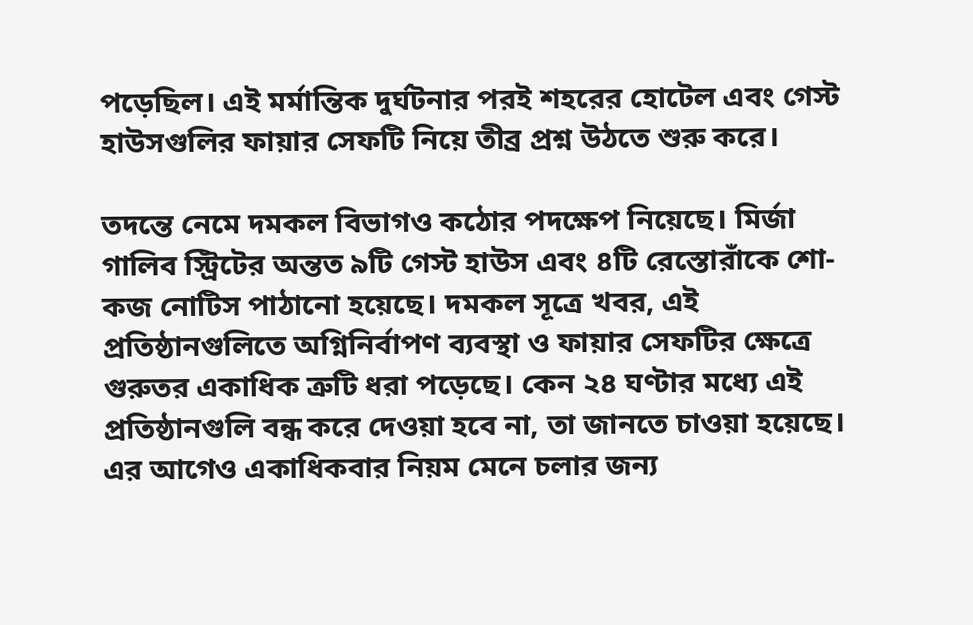পড়েছিল। এই মর্মান্তিক দুর্ঘটনার পরই শহরের হোটেল এবং গেস্ট হাউসগুলির ফায়ার সেফটি নিয়ে তীব্র প্রশ্ন উঠতে শুরু করে।

তদন্তে নেমে দমকল বিভাগও কঠোর পদক্ষেপ নিয়েছে। মির্জা গালিব স্ট্রিটের অন্তত ৯টি গেস্ট হাউস এবং ৪টি রেস্তোরাঁকে শো-কজ নোটিস পাঠানো হয়েছে। দমকল সূত্রে খবর, এই প্রতিষ্ঠানগুলিতে অগ্নিনির্বাপণ ব্যবস্থা ও ফায়ার সেফটির ক্ষেত্রে গুরুতর একাধিক ত্রুটি ধরা পড়েছে। কেন ২৪ ঘণ্টার মধ্যে এই প্রতিষ্ঠানগুলি বন্ধ করে দেওয়া হবে না, তা জানতে চাওয়া হয়েছে। এর আগেও একাধিকবার নিয়ম মেনে চলার জন্য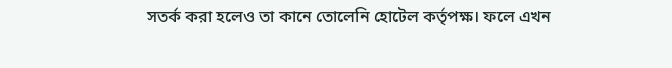সতর্ক করা হলেও তা কানে তোলেনি হোটেল কর্তৃপক্ষ। ফলে এখন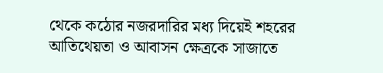থেকে কঠোর নজরদারির মধ্য দিয়েই শহরের আতিথেয়তা ও আবাসন ক্ষেত্রকে সাজাতে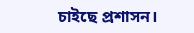চাইছে প্রশাসন।